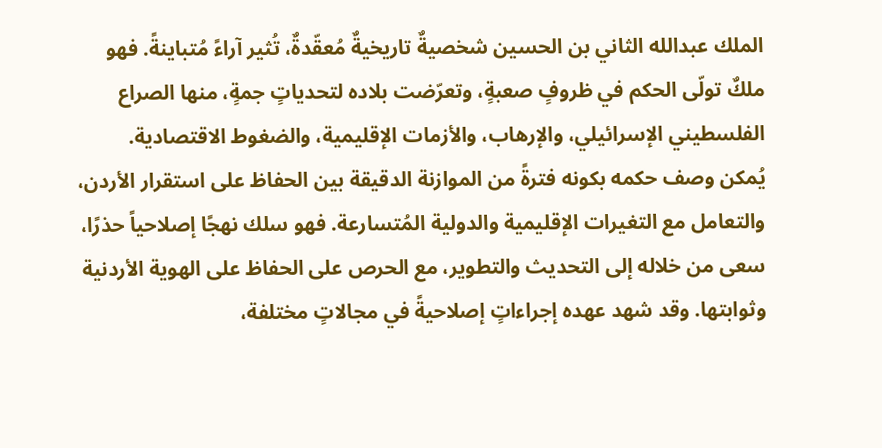الملك عبدالله الثاني بن الحسين شخصيةٌ تاريخيةٌ مُعقّدةٌ، تُثير آراءً مُتباينةً. فهو ملكٌ تولّى الحكم في ظروفٍ صعبةٍ، وتعرّضت بلاده لتحدياتٍ جمةٍ، منها الصراع الفلسطيني الإسرائيلي، والإرهاب، والأزمات الإقليمية، والضغوط الاقتصادية.
يُمكن وصف حكمه بكونه فترةً من الموازنة الدقيقة بين الحفاظ على استقرار الأردن، والتعامل مع التغيرات الإقليمية والدولية المُتسارعة. فهو سلك نهجًا إصلاحياً حذرًا، سعى من خلاله إلى التحديث والتطوير، مع الحرص على الحفاظ على الهوية الأردنية وثوابتها. وقد شهد عهده إجراءاتٍ إصلاحيةً في مجالاتٍ مختلفة،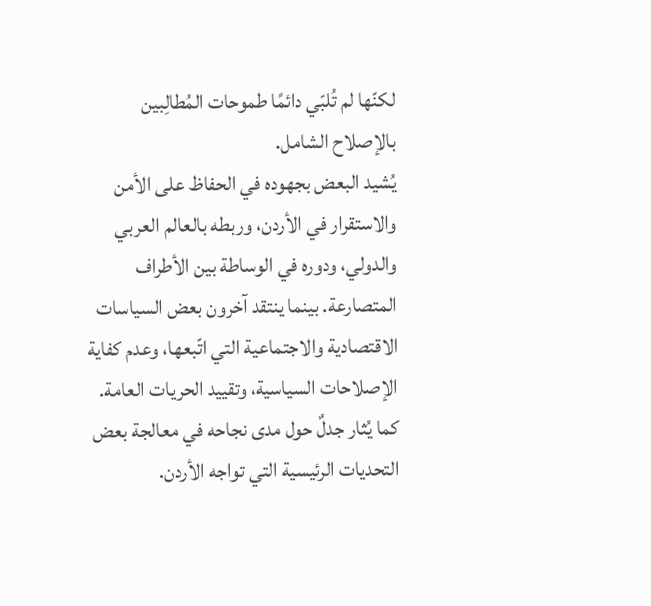لكنّها لم تُلبّي دائمًا طموحات المُطالِبين بالإصلاح الشامل.
يُشيد البعض بجهوده في الحفاظ على الأمن والاستقرار في الأردن، وربطه بالعالم العربي والدولي، ودوره في الوساطة بين الأطراف المتصارعة. بينما ينتقد آخرون بعض السياسات الاقتصادية والاجتماعية التي اتّبعها، وعدم كفاية الإصلاحات السياسية، وتقييد الحريات العامة. كما يُثار جدلٌ حول مدى نجاحه في معالجة بعض التحديات الرئيسية التي تواجه الأردن.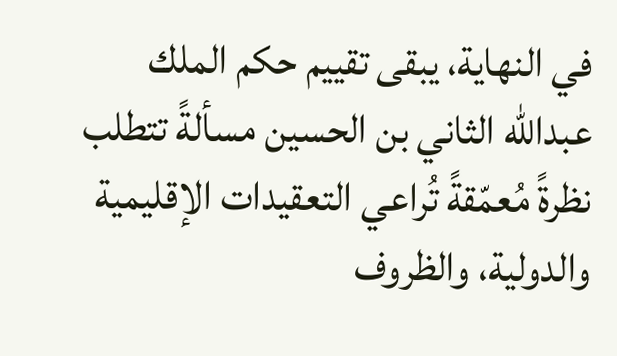في النهاية، يبقى تقييم حكم الملك عبدالله الثاني بن الحسين مسألةً تتطلب نظرةً مُعمّقةً تُراعي التعقيدات الإقليمية والدولية، والظروف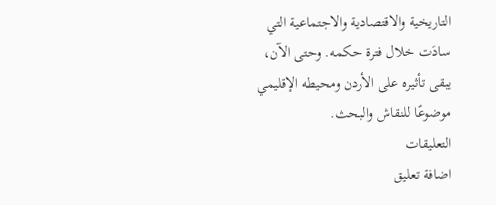التاريخية والاقتصادية والاجتماعية التي سادَت خلال فترة حكمه. وحتى الآن، يبقى تأثيره على الأردن ومحيطه الإقليمي موضوعًا للنقاش والبحث.
التعليقات
اضافة تعليق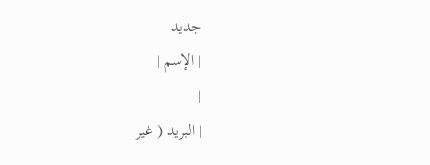جديد
| الإسم |
|
| البريد ( غير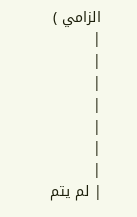الزامي ) |
|
|
|
|
|
|
| لم يتم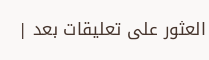العثور على تعليقات بعد |